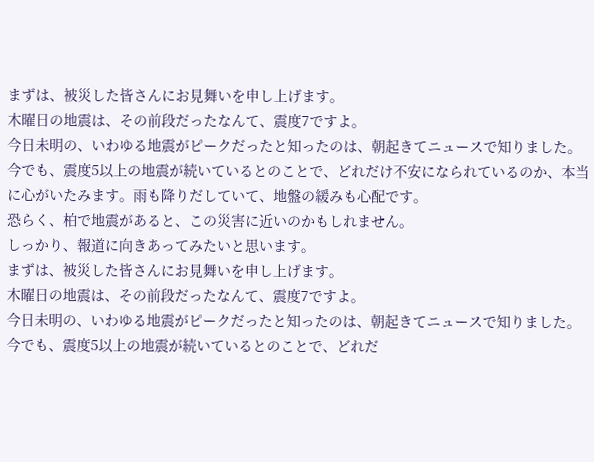まずは、被災した皆さんにお見舞いを申し上げます。
木曜日の地震は、その前段だったなんて、震度7ですよ。
今日未明の、いわゆる地震がピークだったと知ったのは、朝起きてニュースで知りました。
今でも、震度5以上の地震が続いているとのことで、どれだけ不安になられているのか、本当に心がいたみます。雨も降りだしていて、地盤の緩みも心配です。
恐らく、柏で地震があると、この災害に近いのかもしれません。
しっかり、報道に向きあってみたいと思います。
まずは、被災した皆さんにお見舞いを申し上げます。
木曜日の地震は、その前段だったなんて、震度7ですよ。
今日未明の、いわゆる地震がピークだったと知ったのは、朝起きてニュースで知りました。
今でも、震度5以上の地震が続いているとのことで、どれだ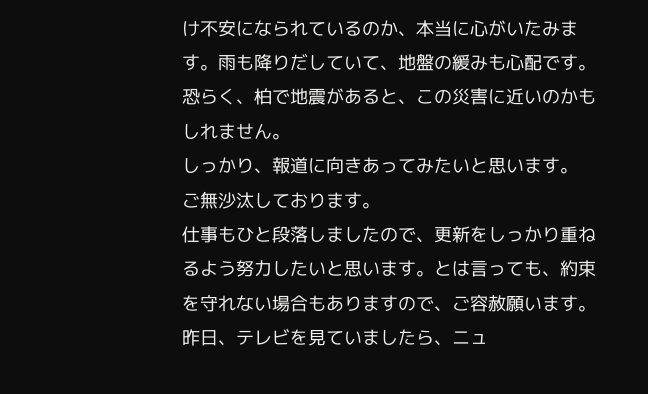け不安になられているのか、本当に心がいたみます。雨も降りだしていて、地盤の緩みも心配です。
恐らく、柏で地震があると、この災害に近いのかもしれません。
しっかり、報道に向きあってみたいと思います。
ご無沙汰しております。
仕事もひと段落しましたので、更新をしっかり重ねるよう努力したいと思います。とは言っても、約束を守れない場合もありますので、ご容赦願います。
昨日、テレビを見ていましたら、ニュ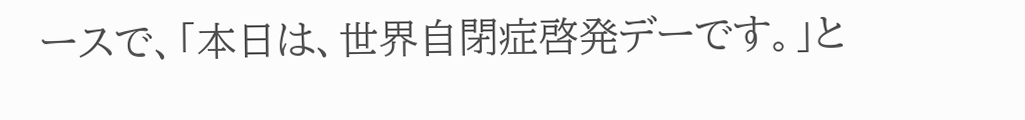ースで、「本日は、世界自閉症啓発デーです。」と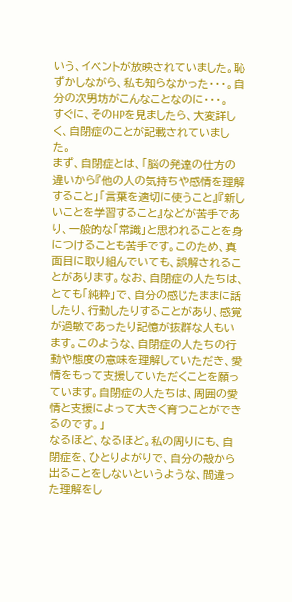いう、イベントが放映されていました。恥ずかしながら、私も知らなかった・・・。自分の次男坊がこんなことなのに・・・。
すぐに、そのHPを見ましたら、大変詳しく、自閉症のことが記載されていました。
まず、自閉症とは、「脳の発達の仕方の違いから『他の人の気持ちや感情を理解すること」「言葉を適切に使うこと』『新しいことを学習すること』などが苦手であり、一般的な「常識」と思われることを身につけることも苦手です。このため、真面目に取り組んでいても、誤解されることがあります。なお、自閉症の人たちは、とても「純粋」で、自分の感じたままに話したり、行動したりすることがあり、感覚が過敏であったり記憶が抜群な人もいます。このような、自閉症の人たちの行動や態度の意味を理解していただき、愛情をもって支援していただくことを願っています。自閉症の人たちは、周囲の愛情と支援によって大きく育つことができるのです。」
なるほど、なるほど。私の周りにも、自閉症を、ひとりよがりで、自分の殻から出ることをしないというような、間違った理解をし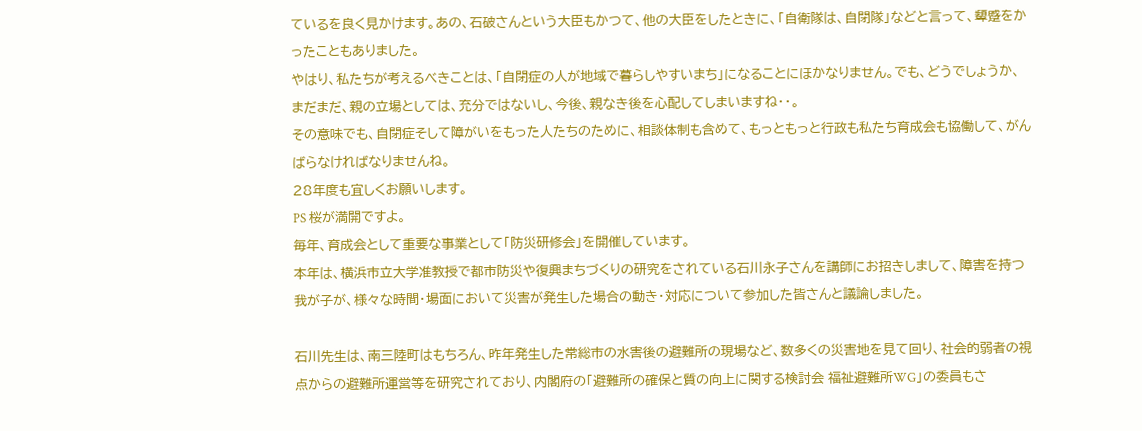ているを良く見かけます。あの、石破さんという大臣もかつて、他の大臣をしたときに、「自衛隊は、自閉隊」などと言って、顰蹙をかったこともありました。
やはり、私たちが考えるべきことは、「自閉症の人が地域で暮らしやすいまち」になることにほかなりません。でも、どうでしょうか、まだまだ、親の立場としては、充分ではないし、今後、親なき後を心配してしまいますね・・。
その意味でも、自閉症そして障がいをもった人たちのために、相談体制も含めて、もっともっと行政も私たち育成会も協働して、がんばらなければなりませんね。
28年度も宜しくお願いします。
PS 桜が満開ですよ。
毎年、育成会として重要な事業として「防災研修会」を開催しています。
本年は、横浜市立大学准教授で都市防災や復興まちづくりの研究をされている石川永子さんを講師にお招きしまして、障害を持つ我が子が、様々な時間・場面において災害が発生した場合の動き・対応について参加した皆さんと議論しました。

石川先生は、南三陸町はもちろん、昨年発生した常総市の水害後の避難所の現場など、数多くの災害地を見て回り、社会的弱者の視点からの避難所運営等を研究されており、内閣府の「避難所の確保と質の向上に関する検討会 福祉避難所WG」の委員もさ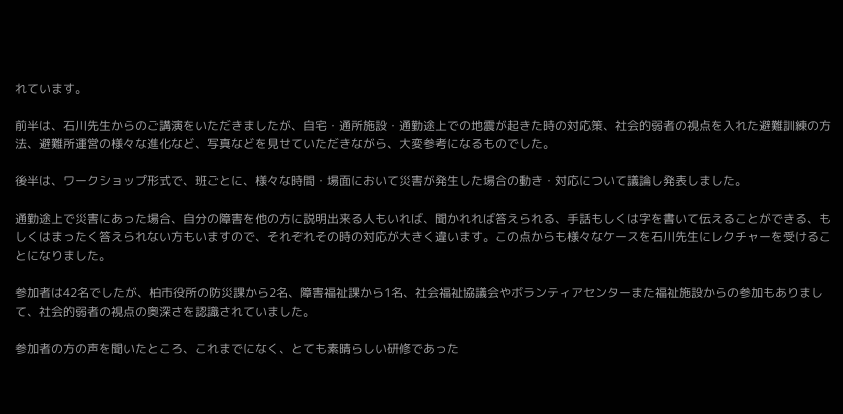れています。

前半は、石川先生からのご講演をいただきましたが、自宅・通所施設・通勤途上での地震が起きた時の対応策、社会的弱者の視点を入れた避難訓練の方法、避難所運営の様々な進化など、写真などを見せていただきながら、大変参考になるものでした。

後半は、ワークショップ形式で、班ごとに、様々な時間・場面において災害が発生した場合の動き・対応について議論し発表しました。

通勤途上で災害にあった場合、自分の障害を他の方に説明出来る人もいれば、聞かれれば答えられる、手話もしくは字を書いて伝えることができる、もしくはまったく答えられない方もいますので、それぞれその時の対応が大きく違います。この点からも様々なケースを石川先生にレクチャーを受けることになりました。

参加者は42名でしたが、柏市役所の防災課から2名、障害福祉課から1名、社会福祉協議会やボランティアセンターまた福祉施設からの参加もありまして、社会的弱者の視点の奥深さを認識されていました。

参加者の方の声を聞いたところ、これまでになく、とても素晴らしい研修であった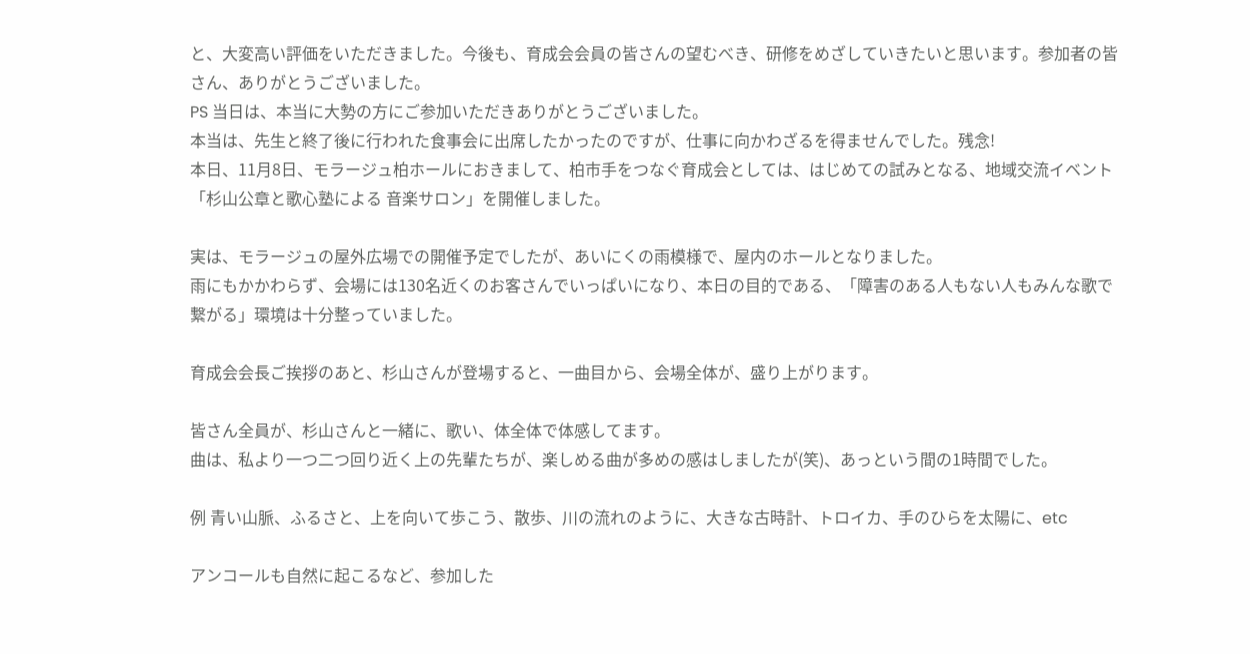と、大変高い評価をいただきました。今後も、育成会会員の皆さんの望むべき、研修をめざしていきたいと思います。参加者の皆さん、ありがとうございました。
PS 当日は、本当に大勢の方にご参加いただきありがとうございました。
本当は、先生と終了後に行われた食事会に出席したかったのですが、仕事に向かわざるを得ませんでした。残念!
本日、11月8日、モラージュ柏ホールにおきまして、柏市手をつなぐ育成会としては、はじめての試みとなる、地域交流イベント「杉山公章と歌心塾による 音楽サロン」を開催しました。

実は、モラージュの屋外広場での開催予定でしたが、あいにくの雨模様で、屋内のホールとなりました。
雨にもかかわらず、会場には130名近くのお客さんでいっぱいになり、本日の目的である、「障害のある人もない人もみんな歌で繋がる」環境は十分整っていました。

育成会会長ご挨拶のあと、杉山さんが登場すると、一曲目から、会場全体が、盛り上がります。

皆さん全員が、杉山さんと一緒に、歌い、体全体で体感してます。
曲は、私より一つ二つ回り近く上の先輩たちが、楽しめる曲が多めの感はしましたが(笑)、あっという間の1時間でした。

例 青い山脈、ふるさと、上を向いて歩こう、散歩、川の流れのように、大きな古時計、トロイカ、手のひらを太陽に、etc

アンコールも自然に起こるなど、参加した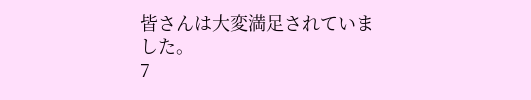皆さんは大変満足されていました。
7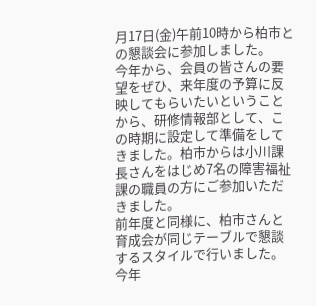月17日(金)午前10時から柏市との懇談会に参加しました。
今年から、会員の皆さんの要望をぜひ、来年度の予算に反映してもらいたいということから、研修情報部として、この時期に設定して準備をしてきました。柏市からは小川課長さんをはじめ7名の障害福祉課の職員の方にご参加いただきました。
前年度と同様に、柏市さんと育成会が同じテーブルで懇談するスタイルで行いました。今年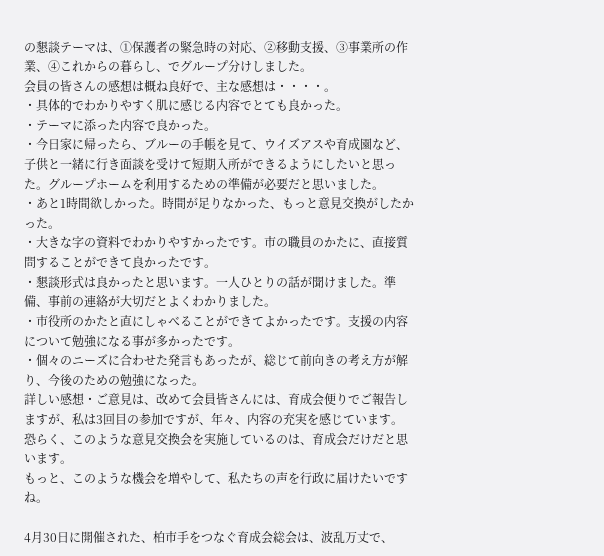の懇談テーマは、①保護者の緊急時の対応、②移動支援、③事業所の作業、④これからの暮らし、でグループ分けしました。
会員の皆さんの感想は概ね良好で、主な感想は・・・・。
・具体的でわかりやすく肌に感じる内容でとても良かった。
・テーマに添った内容で良かった。
・今日家に帰ったら、ブルーの手帳を見て、ウイズアスや育成園など、子供と一緒に行き面談を受けて短期入所ができるようにしたいと思った。グループホームを利用するための準備が必要だと思いました。
・あと1時間欲しかった。時間が足りなかった、もっと意見交換がしたかった。
・大きな字の資料でわかりやすかったです。市の職員のかたに、直接質問することができて良かったです。
・懇談形式は良かったと思います。一人ひとりの話が聞けました。準備、事前の連絡が大切だとよくわかりました。
・市役所のかたと直にしゃべることができてよかったです。支援の内容について勉強になる事が多かったです。
・個々のニーズに合わせた発言もあったが、総じて前向きの考え方が解り、今後のための勉強になった。
詳しい感想・ご意見は、改めて会員皆さんには、育成会便りでご報告しますが、私は3回目の参加ですが、年々、内容の充実を感じています。
恐らく、このような意見交換会を実施しているのは、育成会だけだと思います。
もっと、このような機会を増やして、私たちの声を行政に届けたいですね。

4月30日に開催された、柏市手をつなぐ育成会総会は、波乱万丈で、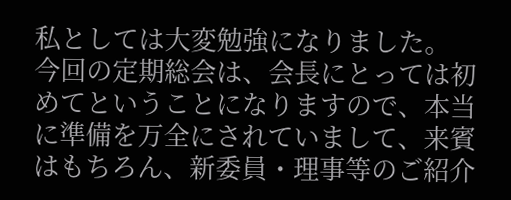私としては大変勉強になりました。
今回の定期総会は、会長にとっては初めてということになりますので、本当に準備を万全にされていまして、来賓はもちろん、新委員・理事等のご紹介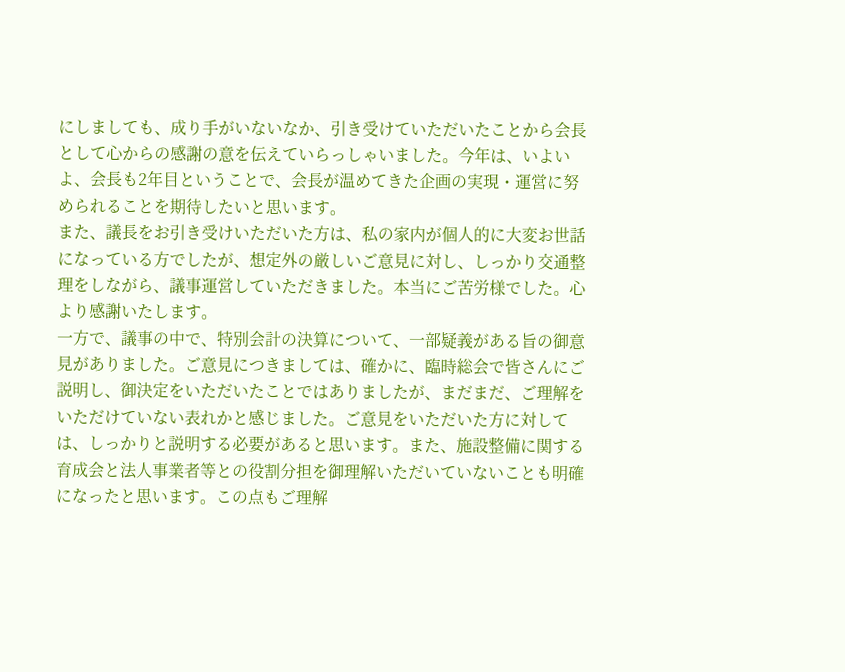にしましても、成り手がいないなか、引き受けていただいたことから会長として心からの感謝の意を伝えていらっしゃいました。今年は、いよいよ、会長も2年目ということで、会長が温めてきた企画の実現・運営に努められることを期待したいと思います。
また、議長をお引き受けいただいた方は、私の家内が個人的に大変お世話になっている方でしたが、想定外の厳しいご意見に対し、しっかり交通整理をしながら、議事運営していただきました。本当にご苦労様でした。心より感謝いたします。
一方で、議事の中で、特別会計の決算について、一部疑義がある旨の御意見がありました。ご意見につきましては、確かに、臨時総会で皆さんにご説明し、御決定をいただいたことではありましたが、まだまだ、ご理解をいただけていない表れかと感じました。ご意見をいただいた方に対しては、しっかりと説明する必要があると思います。また、施設整備に関する育成会と法人事業者等との役割分担を御理解いただいていないことも明確になったと思います。この点もご理解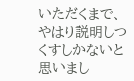いただくまで、やはり説明しつくすしかないと思いまし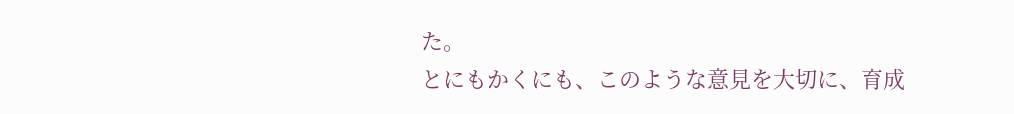た。
とにもかくにも、このような意見を大切に、育成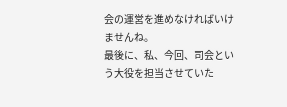会の運営を進めなければいけませんね。
最後に、私、今回、司会という大役を担当させていた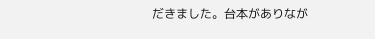だきました。台本がありなが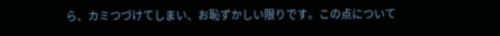ら、カミつづけてしまい、お恥ずかしい限りです。この点について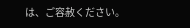は、ご容赦ください。